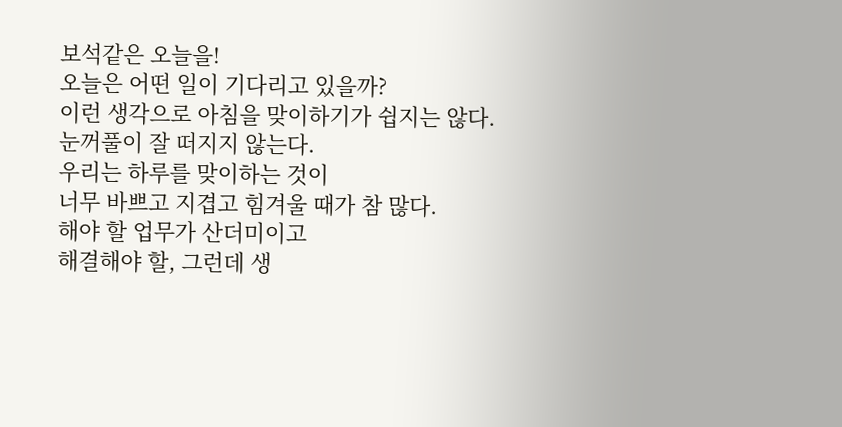보석같은 오늘을!
오늘은 어떤 일이 기다리고 있을까?
이런 생각으로 아침을 맞이하기가 쉽지는 않다.
눈꺼풀이 잘 떠지지 않는다.
우리는 하루를 맞이하는 것이
너무 바쁘고 지겹고 힘겨울 때가 참 많다.
해야 할 업무가 산더미이고
해결해야 할, 그런데 생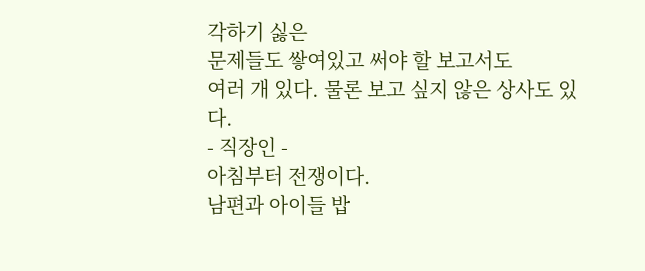각하기 싫은
문제들도 쌓여있고 써야 할 보고서도
여러 개 있다. 물론 보고 싶지 않은 상사도 있다.
- 직장인 -
아침부터 전쟁이다.
남편과 아이들 밥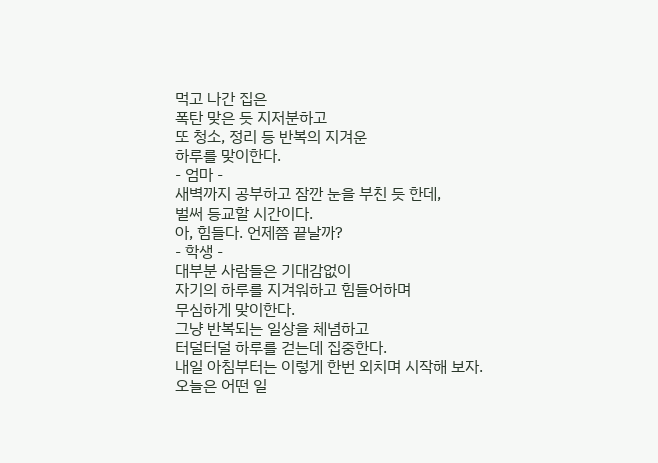먹고 나간 집은
폭탄 맞은 듯 지저분하고
또 청소, 정리 등 반복의 지겨운
하루를 맞이한다.
- 엄마 -
새벽까지 공부하고 잠깐 눈을 부친 듯 한데,
벌써 등교할 시간이다.
아, 힘들다. 언제쯤 끝날까?
- 학생 -
대부분 사람들은 기대감없이
자기의 하루를 지겨워하고 힘들어하며
무심하게 맞이한다.
그냥 반복되는 일상을 체념하고
터덜터덜 하루를 걷는데 집중한다.
내일 아침부터는 이렇게 한번 외치며 시작해 보자.
오늘은 어떤 일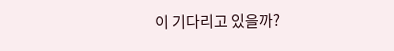이 기다리고 있을까?